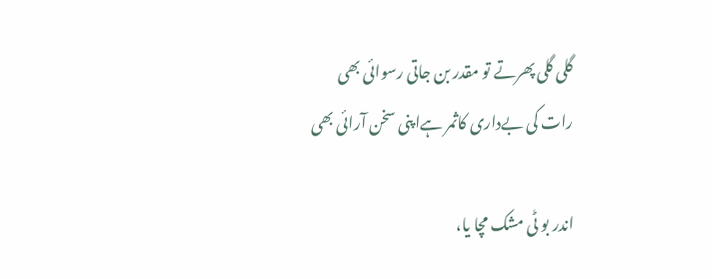گلی گلی پھرتے تو مقدر بن جاتی رسوائی بھی
رات کی بےداری کاثمر ہےاپنی سخن آرائی بھی

اندر بو ٹی مشک مچا یا،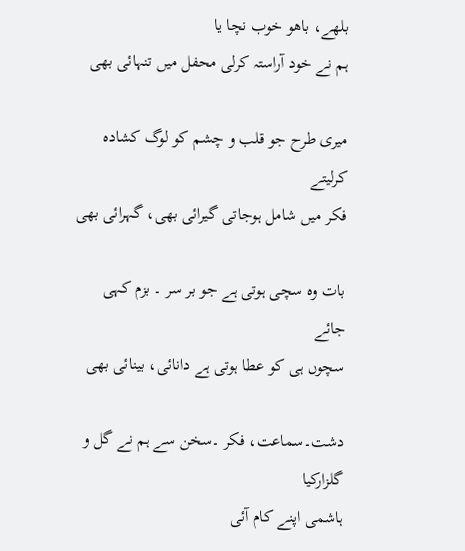بلھے، باھو خوب نچا یا
ہم نے خود آراستہ کرلی محفل میں تنہائی بھی

میری طرح جو قلب و چشم کو لوگ کشادہ کرلیتے
فکر میں شامل ہوجاتی گیرائی بھی، گہرائی بھی

بات وہ سچی ہوتی ہے جو بر سر ۔ بزم کہی جائے
سچوں ہی کو عطا ہوتی ہے دانائی، بینائی بھی

دشت۔سماعت، فکر ۔سخن سے ہم نے گل و گلزارکیا
ہاشمی اپنے کام آئی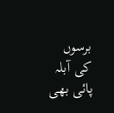برسوں کی آبلہ پائی بھی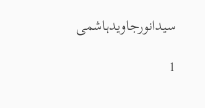سیدانورجاویدہاشمی

1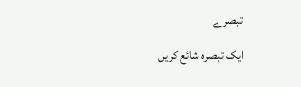تبصرے

ایک تبصرہ شائع کریں